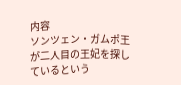内容
ソンツェン・ガムポ王が二人目の王妃を探しているという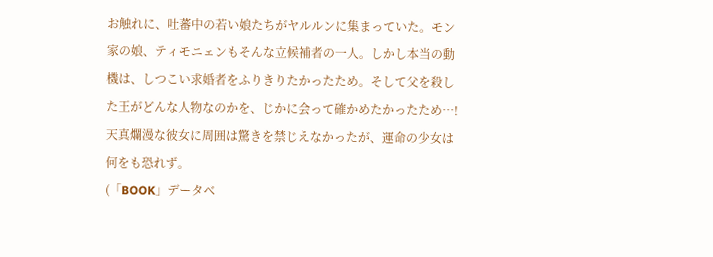お触れに、吐蕃中の若い娘たちがヤルルンに集まっていた。モン家の娘、ティモニェンもそんな立候補者の一人。しかし本当の動機は、しつこい求婚者をふりきりたかったため。そして父を殺した王がどんな人物なのかを、じかに会って確かめたかったため…!天真爛漫な彼女に周囲は驚きを禁じえなかったが、運命の少女は何をも恐れず。
(「BOOK」データベ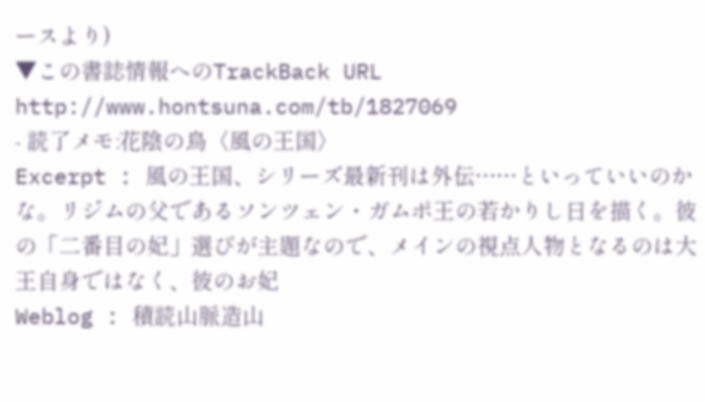ースより)
▼この書誌情報へのTrackBack URL
http://www.hontsuna.com/tb/1827069
- 読了メモ:花陰の鳥〈風の王国〉
Excerpt : 風の王国、シリーズ最新刊は外伝……といっていいのかな。リジムの父であるソンツェン・ガムポ王の若かりし日を描く。彼の「二番目の妃」選びが主題なので、メインの視点人物となるのは大王自身ではなく、彼のお妃
Weblog : 積読山脈造山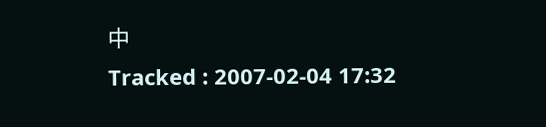中
Tracked : 2007-02-04 17:32